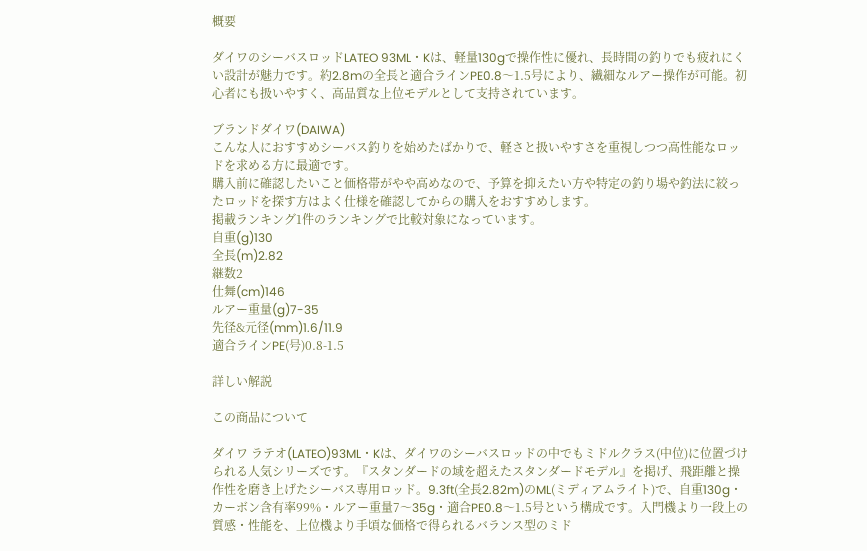概要

ダイワのシーバスロッドLATEO 93ML・Kは、軽量130gで操作性に優れ、長時間の釣りでも疲れにくい設計が魅力です。約2.8mの全長と適合ラインPE0.8〜1.5号により、繊細なルアー操作が可能。初心者にも扱いやすく、高品質な上位モデルとして支持されています。

ブランドダイワ(DAIWA)
こんな人におすすめシーバス釣りを始めたばかりで、軽さと扱いやすさを重視しつつ高性能なロッドを求める方に最適です。
購入前に確認したいこと価格帯がやや高めなので、予算を抑えたい方や特定の釣り場や釣法に絞ったロッドを探す方はよく仕様を確認してからの購入をおすすめします。
掲載ランキング1件のランキングで比較対象になっています。
自重(g)130
全長(m)2.82
継数2
仕舞(cm)146
ルアー重量(g)7-35
先径&元径(mm)1.6/11.9
適合ラインPE(号)0.8-1.5

詳しい解説

この商品について

ダイワ ラテオ(LATEO)93ML・Kは、ダイワのシーバスロッドの中でもミドルクラス(中位)に位置づけられる人気シリーズです。『スタンダードの域を超えたスタンダードモデル』を掲げ、飛距離と操作性を磨き上げたシーバス専用ロッド。9.3ft(全長2.82m)のML(ミディアムライト)で、自重130g・カーボン含有率99%・ルアー重量7〜35g・適合PE0.8〜1.5号という構成です。入門機より一段上の質感・性能を、上位機より手頃な価格で得られるバランス型のミド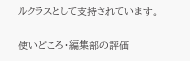ルクラスとして支持されています。

使いどころ・編集部の評価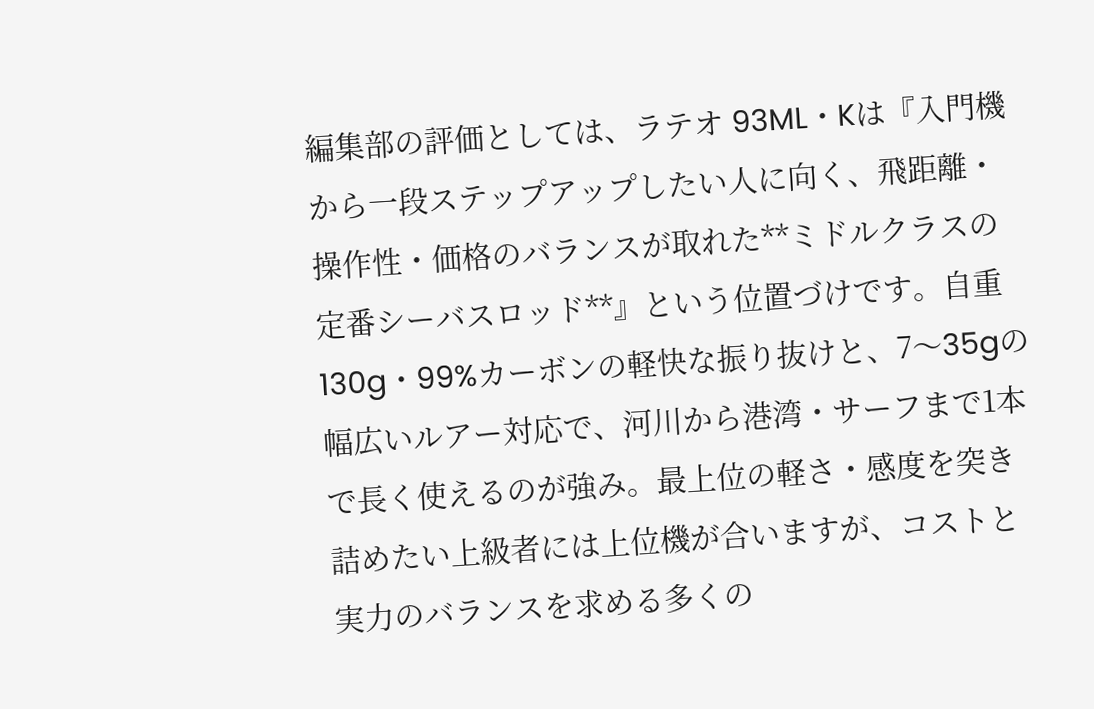編集部の評価としては、ラテオ 93ML・Kは『入門機から一段ステップアップしたい人に向く、飛距離・操作性・価格のバランスが取れた**ミドルクラスの定番シーバスロッド**』という位置づけです。自重130g・99%カーボンの軽快な振り抜けと、7〜35gの幅広いルアー対応で、河川から港湾・サーフまで1本で長く使えるのが強み。最上位の軽さ・感度を突き詰めたい上級者には上位機が合いますが、コストと実力のバランスを求める多くの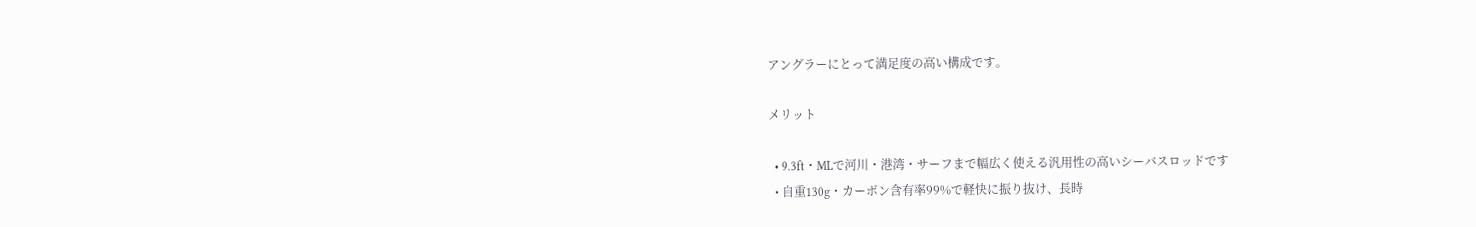アングラーにとって満足度の高い構成です。

メリット

  • 9.3ft・MLで河川・港湾・サーフまで幅広く使える汎用性の高いシーバスロッドです
  • 自重130g・カーボン含有率99%で軽快に振り抜け、長時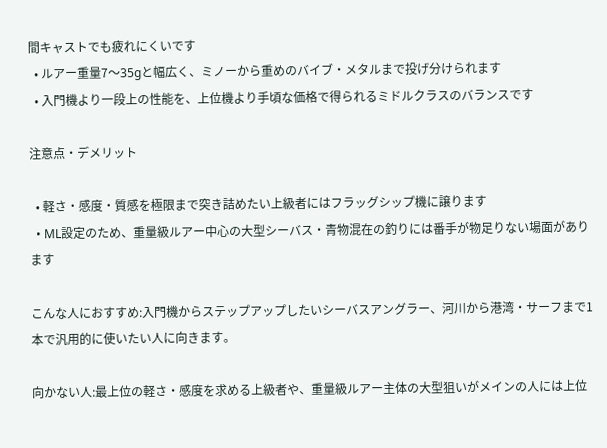間キャストでも疲れにくいです
  • ルアー重量7〜35gと幅広く、ミノーから重めのバイブ・メタルまで投げ分けられます
  • 入門機より一段上の性能を、上位機より手頃な価格で得られるミドルクラスのバランスです

注意点・デメリット

  • 軽さ・感度・質感を極限まで突き詰めたい上級者にはフラッグシップ機に譲ります
  • ML設定のため、重量級ルアー中心の大型シーバス・青物混在の釣りには番手が物足りない場面があります

こんな人におすすめ:入門機からステップアップしたいシーバスアングラー、河川から港湾・サーフまで1本で汎用的に使いたい人に向きます。

向かない人:最上位の軽さ・感度を求める上級者や、重量級ルアー主体の大型狙いがメインの人には上位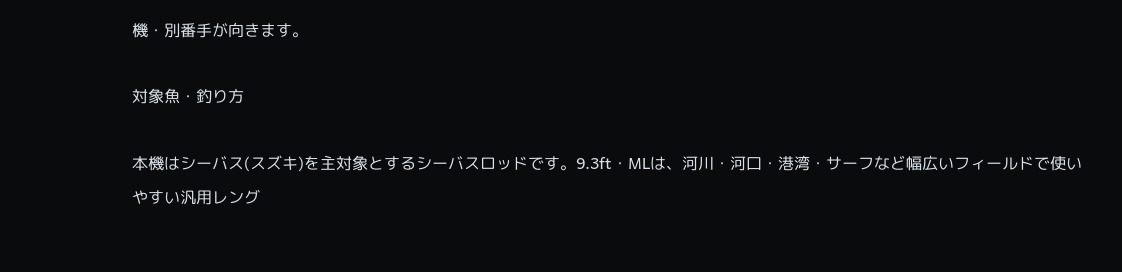機・別番手が向きます。

対象魚・釣り方

本機はシーバス(スズキ)を主対象とするシーバスロッドです。9.3ft・MLは、河川・河口・港湾・サーフなど幅広いフィールドで使いやすい汎用レング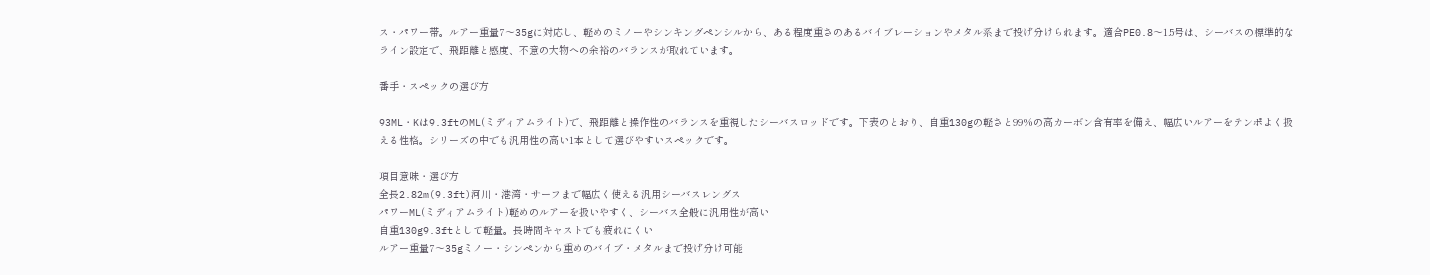ス・パワー帯。ルアー重量7〜35gに対応し、軽めのミノーやシンキングペンシルから、ある程度重さのあるバイブレーションやメタル系まで投げ分けられます。適合PE0.8〜1.5号は、シーバスの標準的なライン設定で、飛距離と感度、不意の大物への余裕のバランスが取れています。

番手・スペックの選び方

93ML・Kは9.3ftのML(ミディアムライト)で、飛距離と操作性のバランスを重視したシーバスロッドです。下表のとおり、自重130gの軽さと99%の高カーボン含有率を備え、幅広いルアーをテンポよく扱える性格。シリーズの中でも汎用性の高い1本として選びやすいスペックです。

項目意味・選び方
全長2.82m(9.3ft)河川・港湾・サーフまで幅広く使える汎用シーバスレングス
パワーML(ミディアムライト)軽めのルアーを扱いやすく、シーバス全般に汎用性が高い
自重130g9.3ftとして軽量。長時間キャストでも疲れにくい
ルアー重量7〜35gミノー・シンペンから重めのバイブ・メタルまで投げ分け可能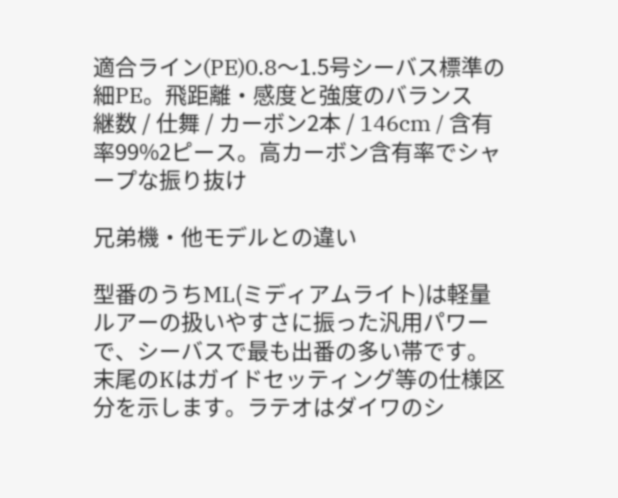適合ライン(PE)0.8〜1.5号シーバス標準の細PE。飛距離・感度と強度のバランス
継数 / 仕舞 / カーボン2本 / 146cm / 含有率99%2ピース。高カーボン含有率でシャープな振り抜け

兄弟機・他モデルとの違い

型番のうちML(ミディアムライト)は軽量ルアーの扱いやすさに振った汎用パワーで、シーバスで最も出番の多い帯です。末尾のKはガイドセッティング等の仕様区分を示します。ラテオはダイワのシ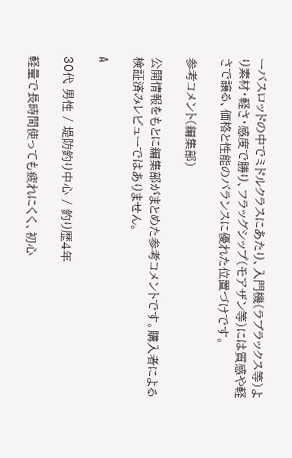ーバスロッドの中でミドルクラスにあたり、入門機(ラブラックス等)より素材・軽さ・感度で勝り、フラッグシップ(モアザン等)には質感や軽さで譲る、価格と性能のバランスに優れた位置づけです。

参考コメント(編集部)

公開情報をもとに編集部がまとめた参考コメントです。購入者による検証済みレビューではありません。

A

30代 男性 / 堤防釣り中心 / 釣り歴4年

軽量で長時間使っても疲れにくく、初心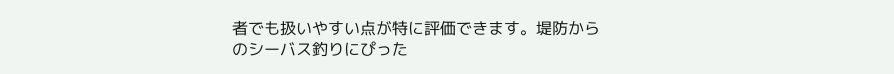者でも扱いやすい点が特に評価できます。堤防からのシーバス釣りにぴった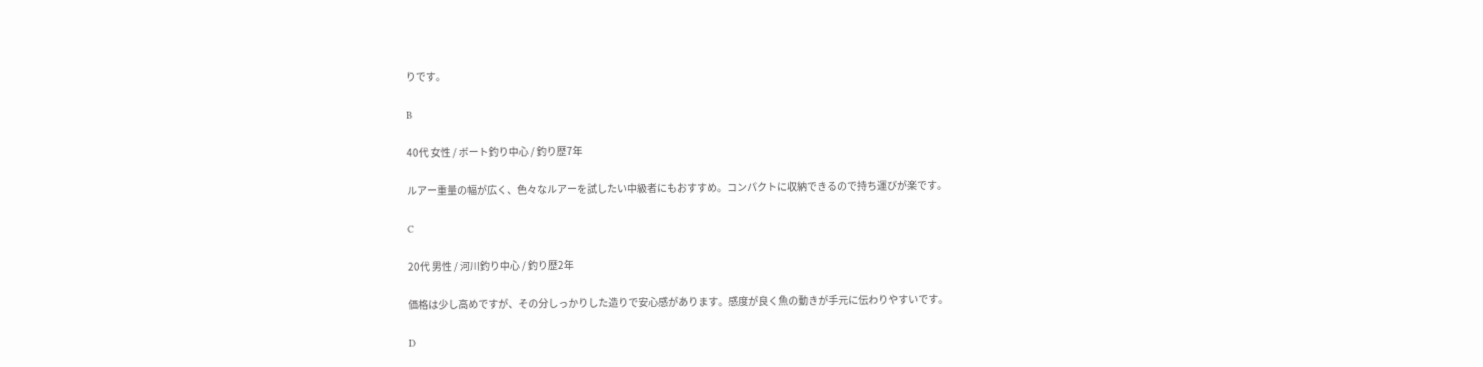りです。

B

40代 女性 / ボート釣り中心 / 釣り歴7年

ルアー重量の幅が広く、色々なルアーを試したい中級者にもおすすめ。コンパクトに収納できるので持ち運びが楽です。

C

20代 男性 / 河川釣り中心 / 釣り歴2年

価格は少し高めですが、その分しっかりした造りで安心感があります。感度が良く魚の動きが手元に伝わりやすいです。

D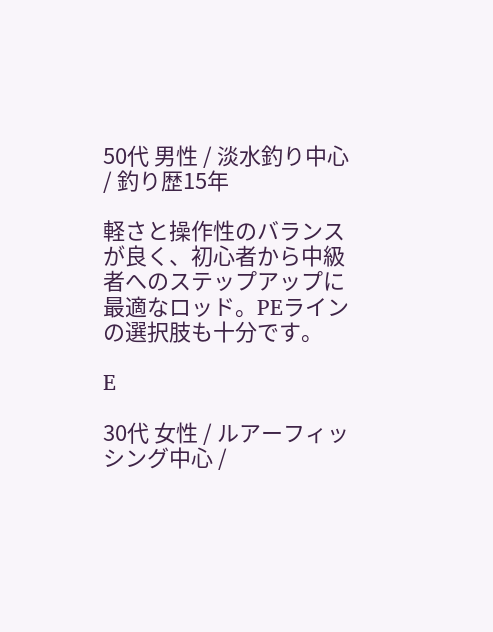50代 男性 / 淡水釣り中心 / 釣り歴15年

軽さと操作性のバランスが良く、初心者から中級者へのステップアップに最適なロッド。PEラインの選択肢も十分です。

E

30代 女性 / ルアーフィッシング中心 /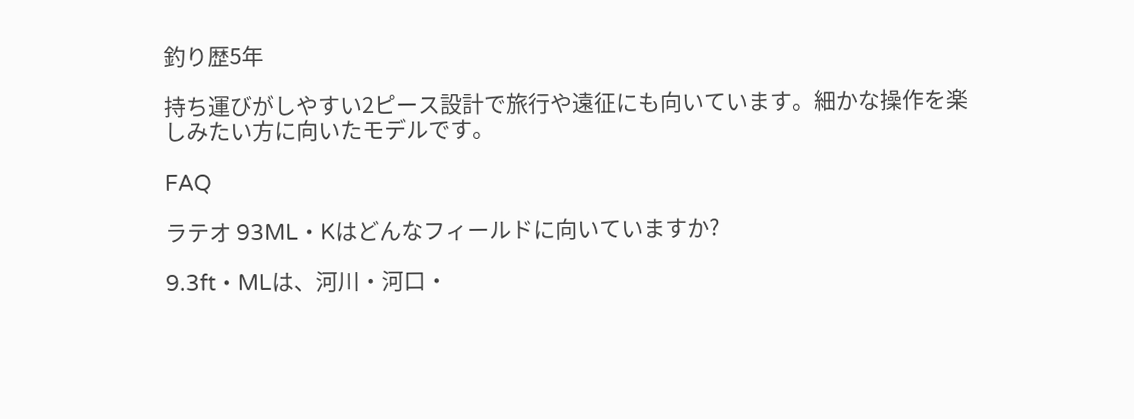釣り歴5年

持ち運びがしやすい2ピース設計で旅行や遠征にも向いています。細かな操作を楽しみたい方に向いたモデルです。

FAQ

ラテオ 93ML・Kはどんなフィールドに向いていますか?

9.3ft・MLは、河川・河口・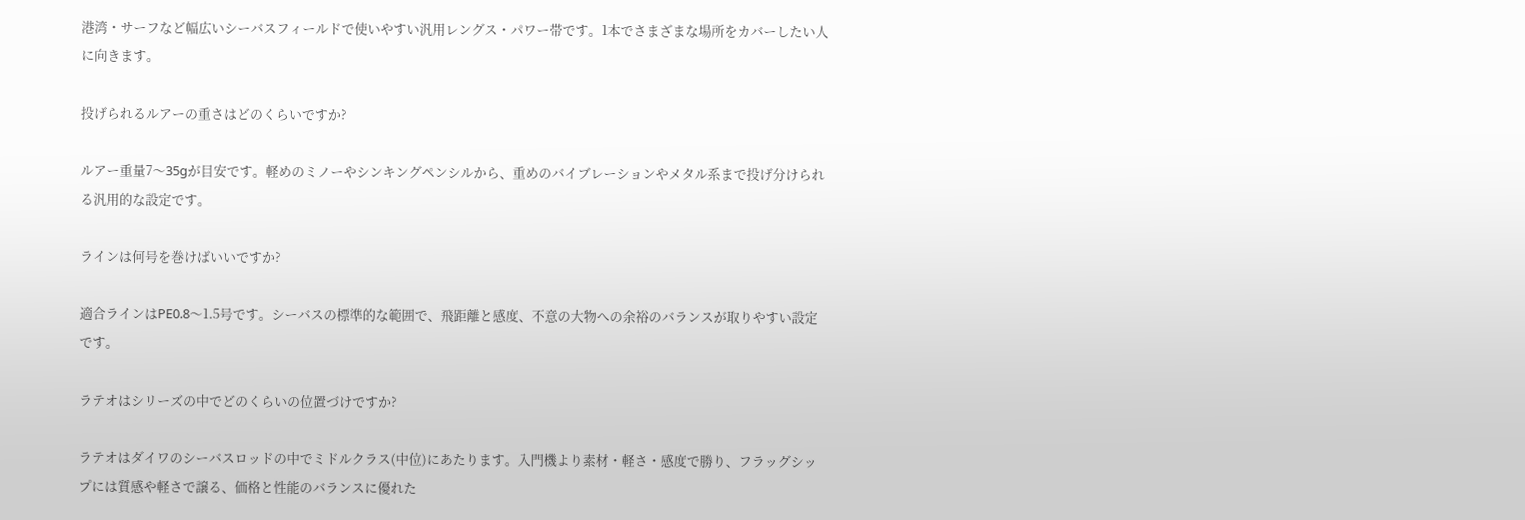港湾・サーフなど幅広いシーバスフィールドで使いやすい汎用レングス・パワー帯です。1本でさまざまな場所をカバーしたい人に向きます。

投げられるルアーの重さはどのくらいですか?

ルアー重量7〜35gが目安です。軽めのミノーやシンキングペンシルから、重めのバイブレーションやメタル系まで投げ分けられる汎用的な設定です。

ラインは何号を巻けばいいですか?

適合ラインはPE0.8〜1.5号です。シーバスの標準的な範囲で、飛距離と感度、不意の大物への余裕のバランスが取りやすい設定です。

ラテオはシリーズの中でどのくらいの位置づけですか?

ラテオはダイワのシーバスロッドの中でミドルクラス(中位)にあたります。入門機より素材・軽さ・感度で勝り、フラッグシップには質感や軽さで譲る、価格と性能のバランスに優れた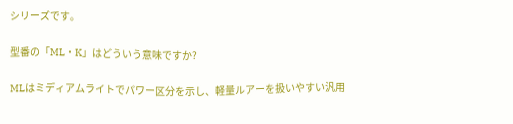シリーズです。

型番の「ML・K」はどういう意味ですか?

MLはミディアムライトでパワー区分を示し、軽量ルアーを扱いやすい汎用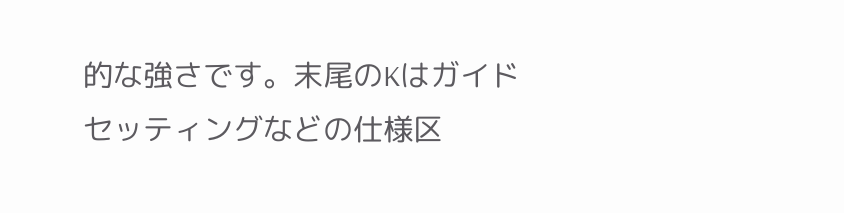的な強さです。末尾のKはガイドセッティングなどの仕様区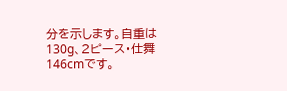分を示します。自重は130g、2ピース・仕舞146cmです。